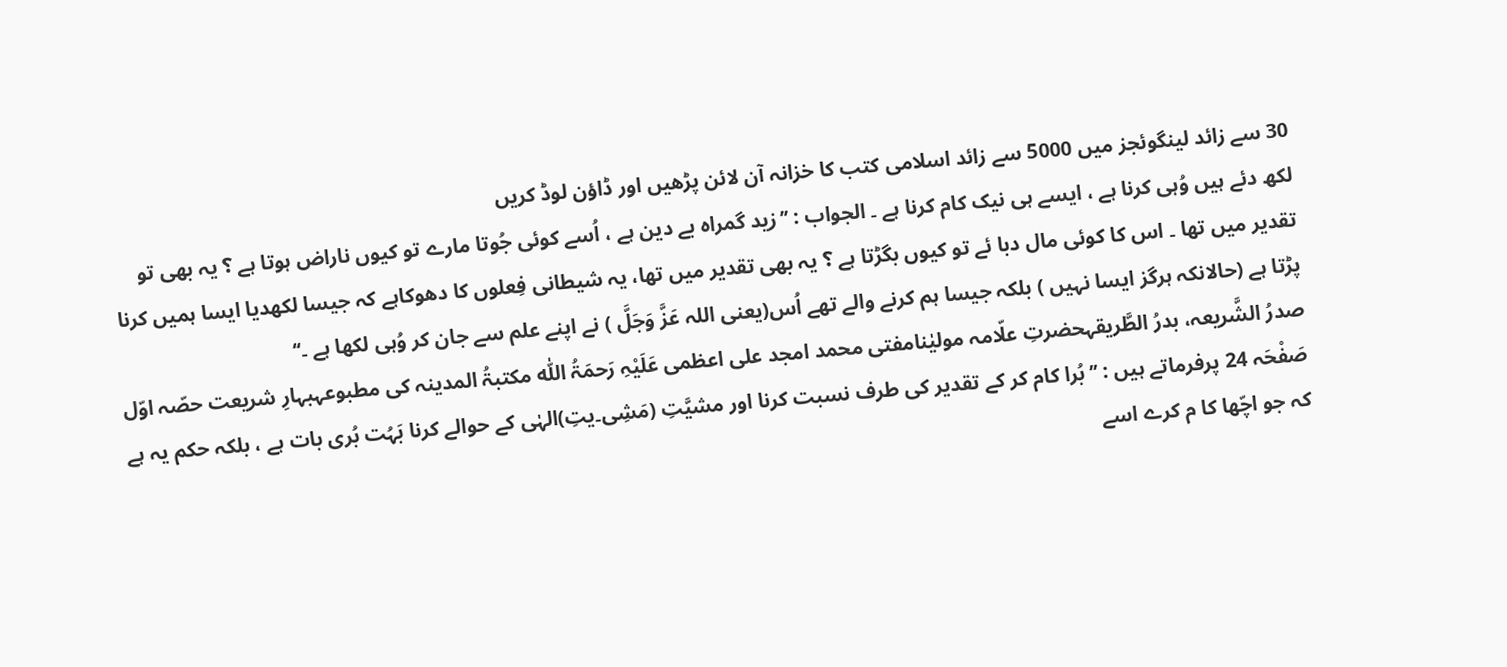30 سے زائد لینگوئجز میں 5000 سے زائد اسلامی کتب کا خزانہ آن لائن پڑھیں اور ڈاؤن لوڈ کریں
لکھ دئے ہیں وُہی کرنا ہے ، ایسے ہی نیک کام کرنا ہے ۔ الجواب : ’’زید گمراہ بے دین ہے ، اُسے کوئی جُوتا مارے تو کیوں ناراض ہوتا ہے ؟ یہ بھی تو تقدیر میں تھا ۔ اس کا کوئی مال دبا ئے تو کیوں بگڑتا ہے ؟ یہ بھی تقدیر میں تھا، یہ شیطانی فِعلوں کا دھوکاہے کہ جیسا لکھدیا ایسا ہمیں کرنا پڑتا ہے (حالانکہ ہرگز ایسا نہیں ) بلکہ جیسا ہم کرنے والے تھے اُس(یعنی اللہ عَزَّ وَجَلَّ ) نے اپنے علم سے جان کر وُہی لکھا ہے ۔‘‘
صدرُ الشَّریعہ، بدرُ الطَّریقہحضرتِ علّامہ مولیٰنامفتی محمد امجد علی اعظمی عَلَیْہِ رَحمَۃُ اللّٰہ مکتبۃُ المدینہ کی مطبوعہبہارِ شریعت حصّہ اوّل صَفْحَہ 24 پرفرماتے ہیں : ’’بُرا کام کر کے تقدیر کی طرف نسبت کرنا اور مشیَّتِ (مَشِی۔یتِ)الہٰی کے حوالے کرنا بَہُت بُری بات ہے ، بلکہ حکم یہ ہے کہ جو اچّھا کا م کرے اسے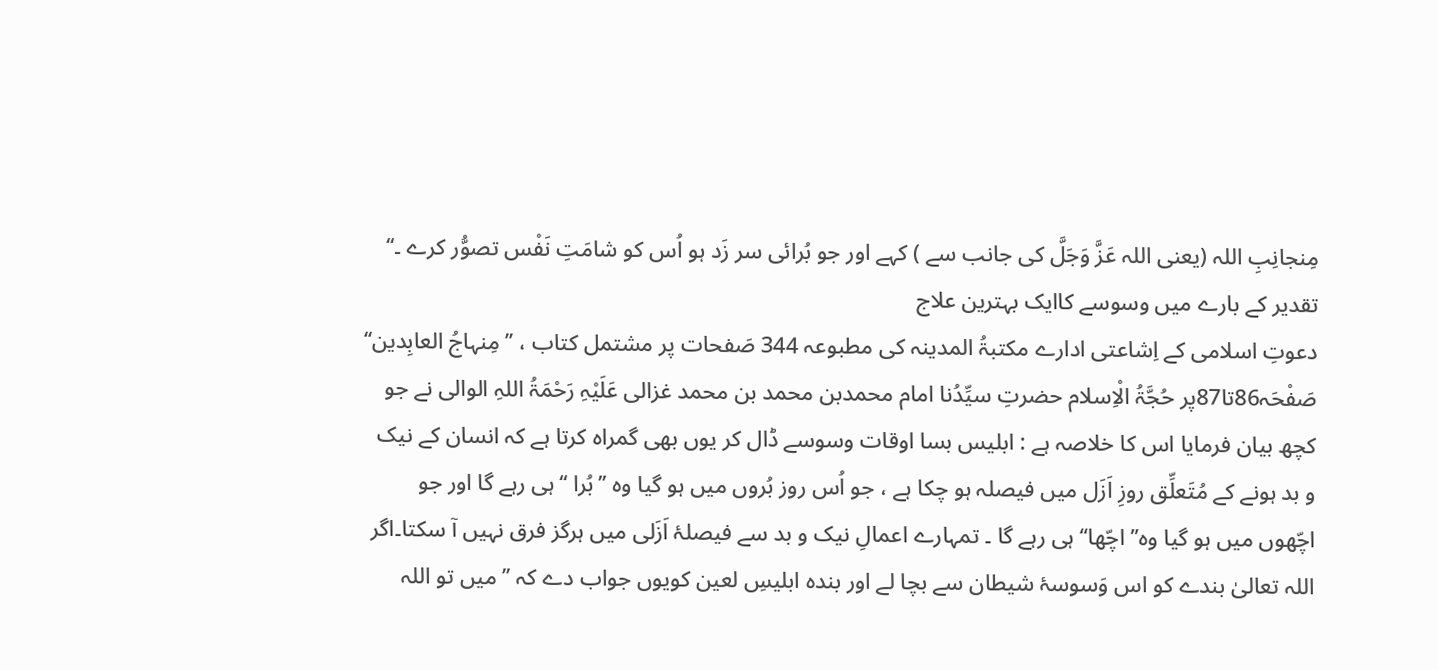مِنجانِبِ اللہ (یعنی اللہ عَزَّ وَجَلَّ کی جانب سے ) کہے اور جو بُرائی سر زَد ہو اُس کو شامَتِ نَفْس تصوُّر کرے ۔‘‘
تقدیر کے بارے میں وسوسے کاایک بہترین علاج
دعوتِ اسلامی کے اِشاعتی ادارے مکتبۃُ المدینہ کی مطبوعہ 344 صَفحات پر مشتمل کتاب ، ’’مِنہاجُ العابِدین‘‘ صَفْحَہ86تا87پر حُجَّۃُ الْاِسلام حضرتِ سیِّدُنا امام محمدبن محمد بن محمد غزالی عَلَیْہِ رَحْمَۃُ اللہِ الوالی نے جو کچھ بیان فرمایا اس کا خلاصہ ہے : ابلیس بسا اوقات وسوسے ڈال کر یوں بھی گمراہ کرتا ہے کہ انسان کے نیک و بد ہونے کے مُتَعلِّق روزِ اَزَل میں فیصلہ ہو چکا ہے ، جو اُس روز بُروں میں ہو گیا وہ ’’بُرا ‘‘ہی رہے گا اور جو اچّھوں میں ہو گیا وہ’’ اچّھا‘‘ ہی رہے گا ۔ تمہارے اعمالِ نیک و بد سے فیصلۂ اَزَلی میں ہرگز فرق نہیں آ سکتا۔اگر اللہ تعالیٰ بندے کو اس وَسوسۂ شیطان سے بچا لے اور بندہ ابلیسِ لعین کویوں جواب دے کہ ’’ میں تو اللہ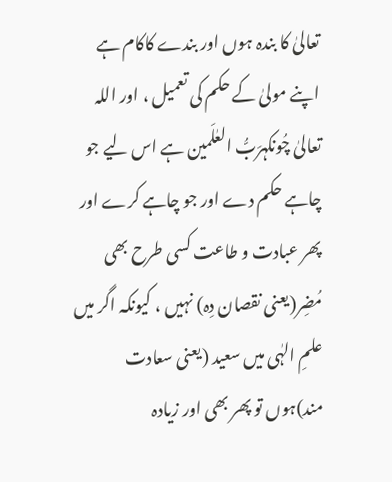تعالیٰ کا بندہ ہوں اور بندے کاکام ہے اپنے مولیٰ کے حکم کی تعمیل ، اور اللہ تعالیٰ چُونکہرَبُّ العٰلَمین ہے اس لیے جو چاہے حکم دے اور جو چاہے کرے اور پھر عبادت و طاعت کسی طرح بھی مُضِر(یعنی نقصان دِہ) نہیں ، کیونکہ اگر میں علمِ الہٰی میں سعید (یعنی سعادت مند)ہوں تو پھر بھی اور زیادہ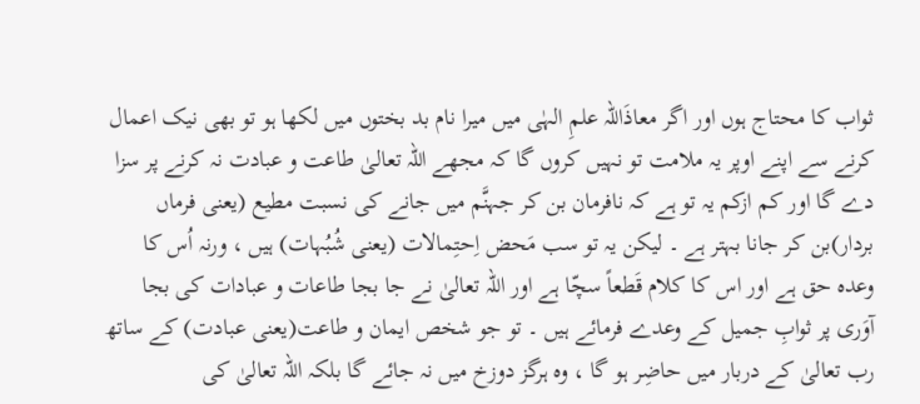ثواب کا محتاج ہوں اور اگر معاذَاللہ علمِ الہٰی میں میرا نام بد بختوں میں لکھا ہو تو بھی نیک اعمال کرنے سے اپنے اوپر یہ ملامت تو نہیں کروں گا کہ مجھے اللہ تعالیٰ طاعت و عبادت نہ کرنے پر سزا دے گا اور کم ازکم یہ تو ہے کہ نافرمان بن کر جہنَّم میں جانے کی نسبت مطیع (یعنی فرماں بردار)بن کر جانا بہتر ہے ۔ لیکن یہ تو سب مَحض اِحتِمالات (یعنی شُبُہات) ہیں ، ورنہ اُس کا وعدہ حق ہے اور اس کا کلام قَطعاً سچّا ہے اور اللہ تعالیٰ نے جا بجا طاعات و عبادات کی بجا آوَری پر ثوابِ جمیل کے وعدے فرمائے ہیں ۔ تو جو شخص ایمان و طاعت(یعنی عبادت) کے ساتھ رب تعالیٰ کے دربار میں حاضِر ہو گا ، وہ ہرگز دوزخ میں نہ جائے گا بلکہ اللہ تعالیٰ کی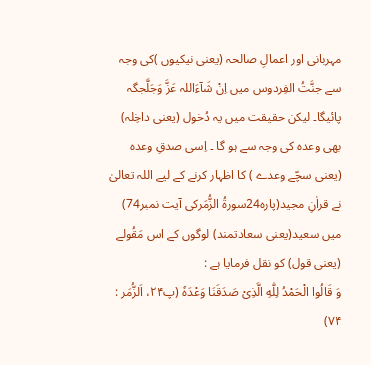مہربانی اور اعمالِ صالحہ (یعنی نیکیوں )کی وجہ سے جنَّتُ الفِردوس میں اِنْ شَآءَاللہ عَزَّ وَجَلَّجگہ پائیگا۔ لیکن حقیقت میں یہ دُخول (یعنی داخِلہ) بھی وعدہ کی وجہ سے ہو گا ۔ اِسی صدقِ وعدہ (یعنی سچّے وعدے ) کا اظہار کرنے کے لیے اللہ تعالیٰ نے قراٰنِ مجید(پارہ24سورۃُ الزُّمَرکی آیت نمبر74) میں سعید(یعنی سعادتمند) لوگوں کے اس مَقُولے (یعنی قول) کو نقل فرمایا ہے :
وَ قَالُوا الْحَمْدُ لِلّٰهِ الَّذِیْ صَدَقَنَا وَعْدَهٗ (پ۲۴، اَلزُّمَر : ۷۴)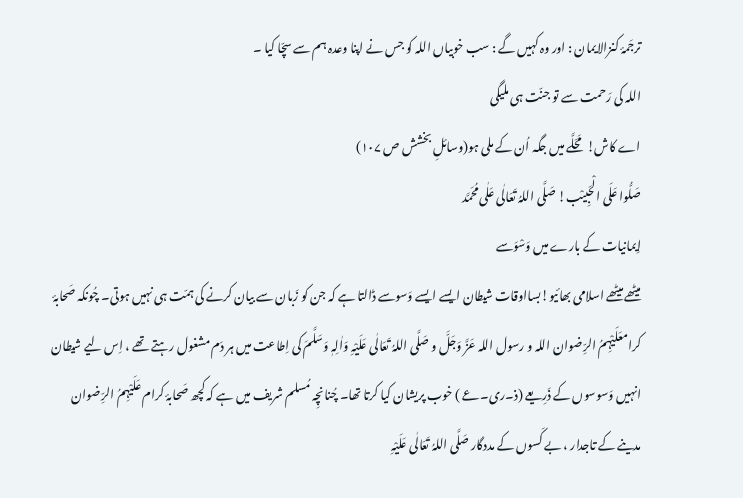ترجَمۂ کنزالایمان : اور وہ کہیں گے : سب خوبیاں اللہ کو جس نے اپنا وعدہ ہم سے سچّا کیا ۔
اللہ کی رَحمت سے تو جنّت ہی ملیگی
اے کاش! مَحَلَّے میں جگہ اُن کے ملی ہو(وسائلِ بخشش ص ۱۰۷)
صَلُّوا عَلَی الْحَبِیْب! صَلَّی اللہُ تَعَالٰی عَلٰی مُحَمَّد
اِیمانیات کے بارے میں وَسْوَسے
میٹھے میٹھے اسلامی بھائیو!بسااوقات شیطان ایسے ایسے وَسوسے ڈالتا ہے کہ جن کو زَبان سے بیان کرنے کی ہمّت ہی نہیں ہوتی۔ چُونکہ صَحابۂ کرامعَلَیْہِمُ الرِّضوان اللہ و رسول اللہ عَزَّ وَجَلَّ و صَلَّی اللہُ تَعَالٰی عَلَیْہِ وَاٰلِہٖ وَسَلَّمَ کی اِطاعت میں ہر دَم مشغول رہتے تھے ، اِس لیے شیطان انہیں وَسوسوں کے ذَرِیعے (ذ۔ری۔عے ) خوب پریشان کیا کرتا تھا۔ چُنانچِہ مُسلم شریف میں ہے کہ کچھ صَحابۂ کرام عَلَیْہِمُ الرِّضوان مدینے کے تاجدار ، بے کَسوں کے مددگار صَلَّی اللہُ تَعَالٰی عَلَیْہِ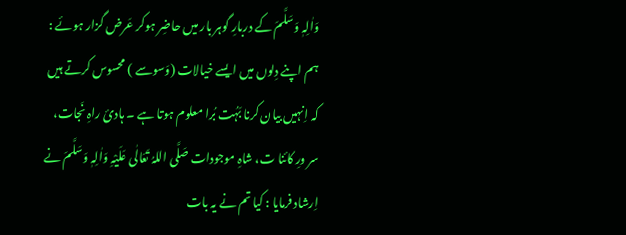وَاٰلِہٖ وَسَلَّمَ کے دربارِ گوہر بار میں حاضِر ہوکر عَرض گزار ہوئے : ہم اپنے دِلوں میں ایسے خیالات (وَسوسے ) محسوس کرتے ہیں کہ اِنہیں بیان کرنا بَہُت بُرا معلوم ہوتا ہے ۔ ہادیٔ راہِ نَجات، سر ورِ کائنا ت، شاہِ موجودات صَلَّی اللہُ تَعَالٰی عَلَیْہِ وَاٰلِہٖ وَسَلَّمَ نے اِرشاد فرمایا : کیا تم نے یہ بات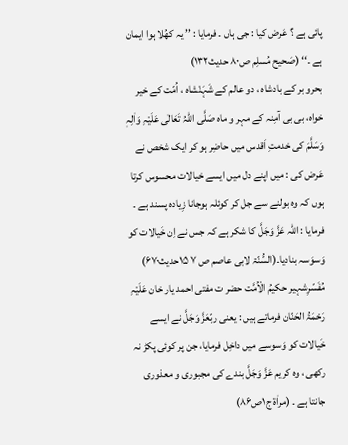پائی ہے ؟ عَرض کیا : جی ہاں ۔ فرمایا : ’’ یہ کھُلا ہوا ایمان ہے ۔‘‘ (صَحیح مُسلِم ص۸۰ حدیث۱۳۲)
بحرو بر کے بادشاہ ، دو عالم کے شَہَنْشاہ ، اُمّت کے خیر خواہ، بی بی آمِنہ کے مہر و ماہ صَلَّی اللہُ تَعَالٰی عَلَیْہِ وَاٰلِہٖ وَسَلَّمَ کی خدمتِ اَقدس میں حاضِر ہو کر ایک شخص نے عَرض کی : میں اپنے دل میں ایسے خیالات محسوس کرتا ہوں کہ وہ بولنے سے جل کر کوئلہ ہوجانا زِیادہ پسند ہے ۔ فرمایا : اللہ عَزَّ وَجَلَّ کا شکر ہے کہ جس نے اِن خَیالات کو وَسوَسہ بنادیا۔(السُّنّۃ لابی عاصم ص ۷ ۱۵حدیث۶۷۰) مُفَسّرِشہیر حکیمُ الْاُمَّت حضر ت مفتی احمد یار خان عَلَیْہِ رَحْمَۃُ الحَنّان فرماتے ہیں : یعنی ربّعَزَّ وَجَلَّ نے ایسے خَیالات کو وَسوسے میں داخِل فرمایا، جن پر کوئی پکڑ نہ رکھی ، وہ کریم عَزَّ وَجَلَّ بندے کی مجبوری و معذوری جانتا ہے ۔ (مراٰۃ ج۱ص۸۶)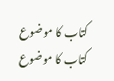کتاب کا موضوع
کتاب کا موضوع